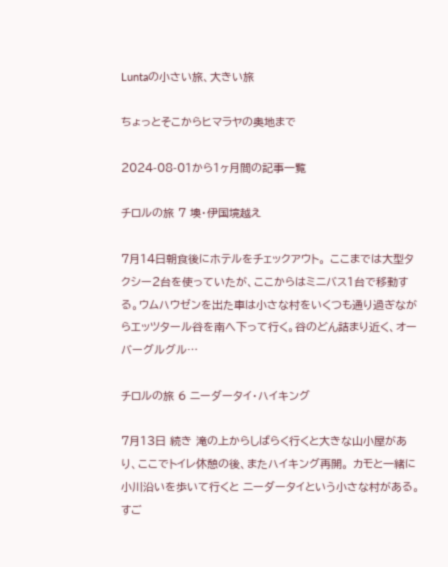Luntaの小さい旅、大きい旅

ちょっとそこからヒマラヤの奥地まで

2024-08-01から1ヶ月間の記事一覧

チロルの旅 7 墺・伊国境越え

7月14日朝食後にホテルをチェックアウト。 ここまでは大型タクシー2台を使っていたが、ここからはミニバス1台で移動する。ウムハウゼンを出た車は小さな村をいくつも通り過ぎながらエッツタール谷を南へ下って行く。谷のどん詰まり近く、オーバーグルグル…

チロルの旅 6 ニーダータイ・ハイキング

7月13日 続き 滝の上からしばらく行くと大きな山小屋があり、ここでトイレ休憩の後、またハイキング再開。 カモと一緒に小川沿いを歩いて行くと ニーダータイという小さな村がある。 すご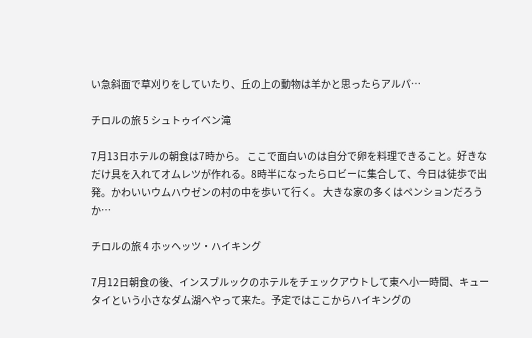い急斜面で草刈りをしていたり、丘の上の動物は羊かと思ったらアルパ…

チロルの旅 5 シュトゥイベン滝

7月13日ホテルの朝食は7時から。 ここで面白いのは自分で卵を料理できること。好きなだけ具を入れてオムレツが作れる。8時半になったらロビーに集合して、今日は徒歩で出発。かわいいウムハウゼンの村の中を歩いて行く。 大きな家の多くはペンションだろうか…

チロルの旅 4 ホッヘッツ・ハイキング

7月12日朝食の後、インスブルックのホテルをチェックアウトして東へ小一時間、キュータイという小さなダム湖へやって来た。予定ではここからハイキングの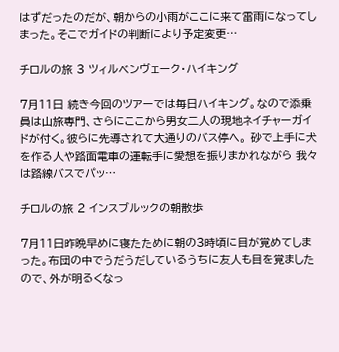はずだったのだが、朝からの小雨がここに来て雷雨になってしまった。そこでガイドの判断により予定変更…

チロルの旅 3 ツィルベンヴェーク・ハイキング

7月11日 続き今回のツアーでは毎日ハイキング。なので添乗員は山旅専門、さらにここから男女二人の現地ネイチャーガイドが付く。彼らに先導されて大通りのバス停へ。 砂で上手に犬を作る人や路面電車の運転手に愛想を振りまかれながら 我々は路線バスでパッ…

チロルの旅 2 インスブルックの朝散歩

7月11日昨晩早めに寝たために朝の3時頃に目が覚めてしまった。布団の中でうだうだしているうちに友人も目を覚ましたので、外が明るくなっ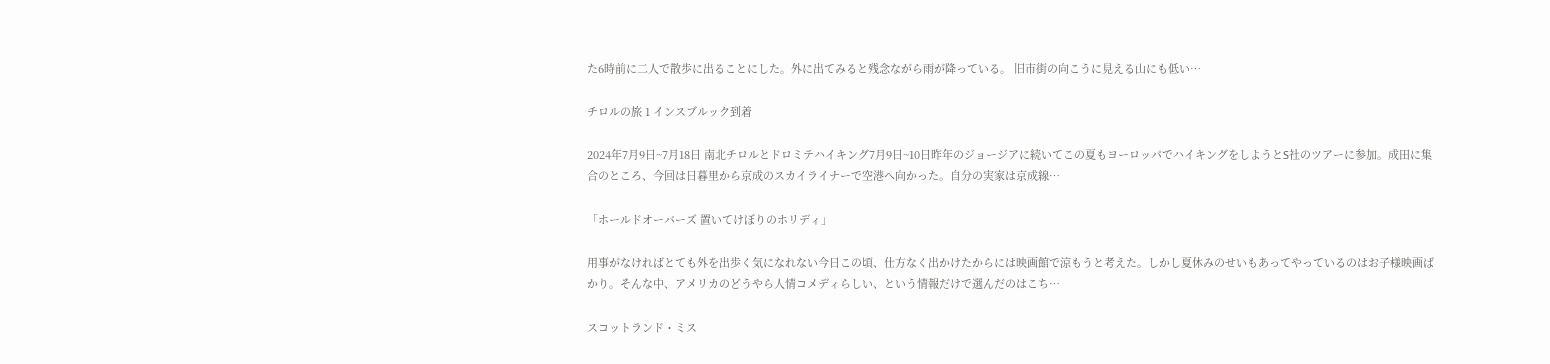た6時前に二人で散歩に出ることにした。外に出てみると残念ながら雨が降っている。 旧市街の向こうに見える山にも低い…

チロルの旅 1 インスブルック到着

2024年7月9日~7月18日 南北チロルとドロミテハイキング7月9日~10日昨年のジョージアに続いてこの夏もヨーロッパでハイキングをしようとS社のツアーに参加。成田に集合のところ、今回は日暮里から京成のスカイライナーで空港へ向かった。自分の実家は京成線…

「ホールドオーバーズ 置いてけぼりのホリディ」

用事がなければとても外を出歩く気になれない今日この頃、仕方なく出かけたからには映画館で涼もうと考えた。しかし夏休みのせいもあってやっているのはお子様映画ばかり。そんな中、アメリカのどうやら人情コメディらしい、という情報だけで選んだのはこち…

スコットランド・ミス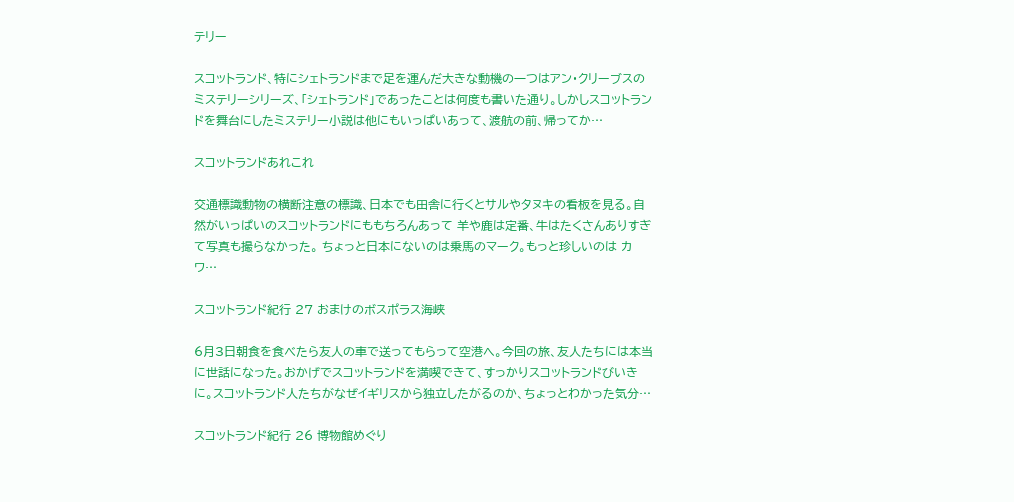テリー

スコットランド、特にシェトランドまで足を運んだ大きな動機の一つはアン・クリーブスのミステリーシリーズ、「シェトランド」であったことは何度も書いた通り。しかしスコットランドを舞台にしたミステリー小説は他にもいっぱいあって、渡航の前、帰ってか…

スコットランドあれこれ

交通標識動物の横断注意の標識、日本でも田舎に行くとサルやタヌキの看板を見る。自然がいっぱいのスコットランドにももちろんあって 羊や鹿は定番、牛はたくさんありすぎて写真も撮らなかった。 ちょっと日本にないのは乗馬のマーク。もっと珍しいのは カワ…

スコットランド紀行 27 おまけのボスポラス海峡

6月3日朝食を食べたら友人の車で送ってもらって空港へ。今回の旅、友人たちには本当に世話になった。おかげでスコットランドを満喫できて、すっかりスコットランドびいきに。スコットランド人たちがなぜイギリスから独立したがるのか、ちょっとわかった気分…

スコットランド紀行 26 博物館めぐり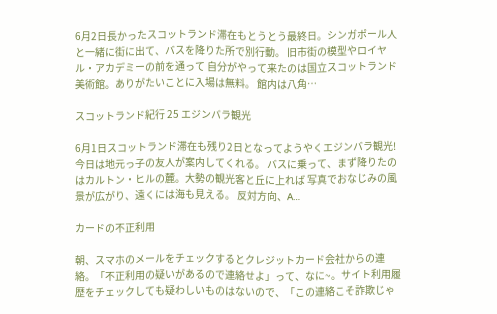6月2日長かったスコットランド滞在もとうとう最終日。シンガポール人と一緒に街に出て、バスを降りた所で別行動。 旧市街の模型やロイヤル・アカデミーの前を通って 自分がやって来たのは国立スコットランド美術館。ありがたいことに入場は無料。 館内は八角…

スコットランド紀行 25 エジンバラ観光

6月1日スコットランド滞在も残り2日となってようやくエジンバラ観光!今日は地元っ子の友人が案内してくれる。 バスに乗って、まず降りたのはカルトン・ヒルの麓。大勢の観光客と丘に上れば 写真でおなじみの風景が広がり、遠くには海も見える。 反対方向、A…

カードの不正利用

朝、スマホのメールをチェックするとクレジットカード会社からの連絡。「不正利用の疑いがあるので連絡せよ」って、なに~。サイト利用履歴をチェックしても疑わしいものはないので、「この連絡こそ詐欺じゃ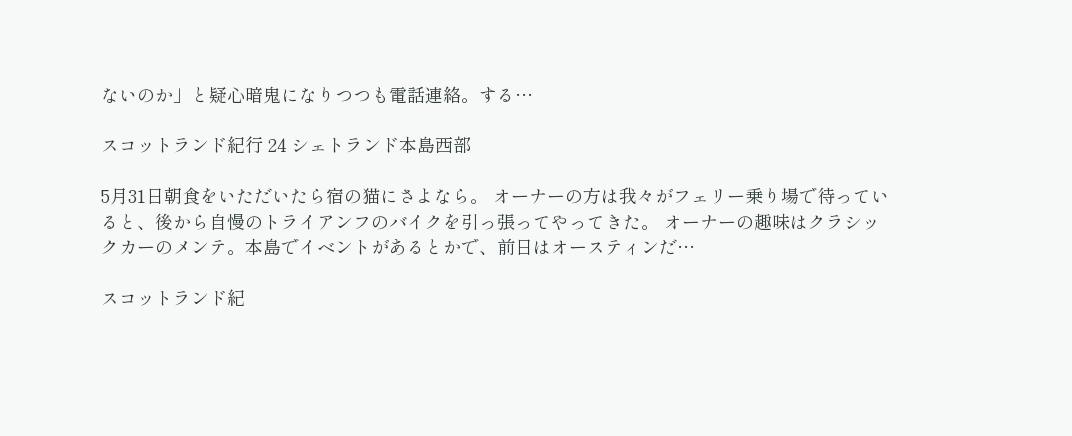ないのか」と疑心暗鬼になりつつも電話連絡。する…

スコットランド紀行 24 シェトランド本島西部

5月31日朝食をいただいたら宿の猫にさよなら。 オーナーの方は我々がフェリー乗り場で待っていると、後から自慢のトライアンフのバイクを引っ張ってやってきた。 オーナーの趣味はクラシックカーのメンテ。本島でイベントがあるとかで、前日はオースティンだ…

スコットランド紀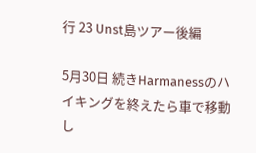行 23 Unst島ツアー後編

5月30日 続きHarmanessのハイキングを終えたら車で移動し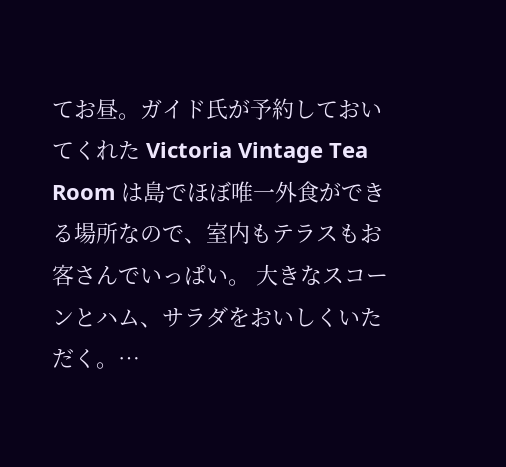てお昼。ガイド氏が予約しておいてくれた Victoria Vintage Tea Room は島でほぼ唯一外食ができる場所なので、室内もテラスもお客さんでいっぱい。 大きなスコーンとハム、サラダをおいしくいただく。…